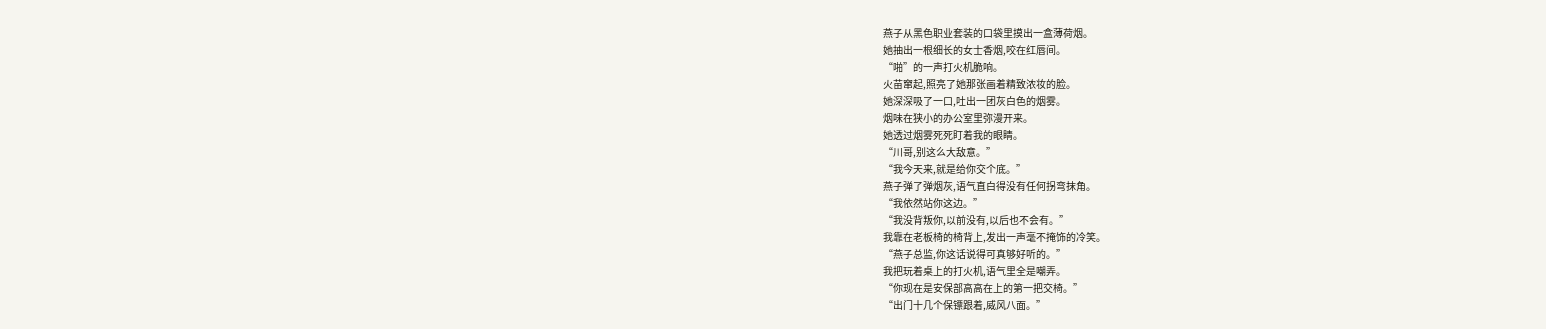燕子从黑色职业套装的口袋里摸出一盒薄荷烟。
她抽出一根细长的女士香烟,咬在红唇间。
“啪”的一声打火机脆响。
火苗窜起,照亮了她那张画着精致浓妆的脸。
她深深吸了一口,吐出一团灰白色的烟雾。
烟味在狭小的办公室里弥漫开来。
她透过烟雾死死盯着我的眼睛。
“川哥,别这么大敌意。”
“我今天来,就是给你交个底。”
燕子弹了弹烟灰,语气直白得没有任何拐弯抹角。
“我依然站你这边。”
“我没背叛你,以前没有,以后也不会有。”
我靠在老板椅的椅背上,发出一声毫不掩饰的冷笑。
“燕子总监,你这话说得可真够好听的。”
我把玩着桌上的打火机,语气里全是嘲弄。
“你现在是安保部高高在上的第一把交椅。”
“出门十几个保镖跟着,威风八面。”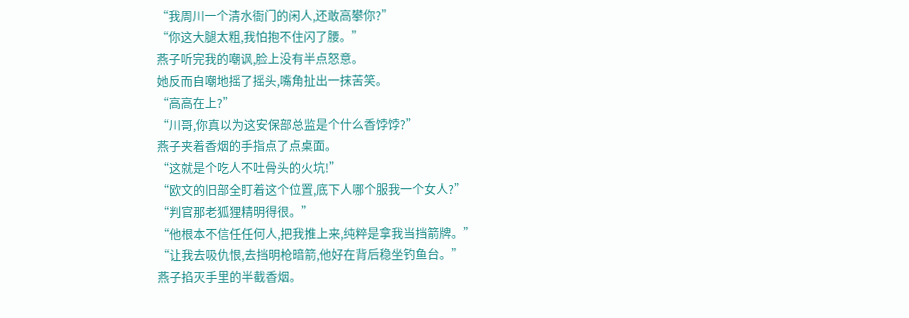“我周川一个清水衙门的闲人,还敢高攀你?”
“你这大腿太粗,我怕抱不住闪了腰。”
燕子听完我的嘲讽,脸上没有半点怒意。
她反而自嘲地摇了摇头,嘴角扯出一抹苦笑。
“高高在上?”
“川哥,你真以为这安保部总监是个什么香饽饽?”
燕子夹着香烟的手指点了点桌面。
“这就是个吃人不吐骨头的火坑!”
“欧文的旧部全盯着这个位置,底下人哪个服我一个女人?”
“判官那老狐狸精明得很。”
“他根本不信任任何人,把我推上来,纯粹是拿我当挡箭牌。”
“让我去吸仇恨,去挡明枪暗箭,他好在背后稳坐钓鱼台。”
燕子掐灭手里的半截香烟。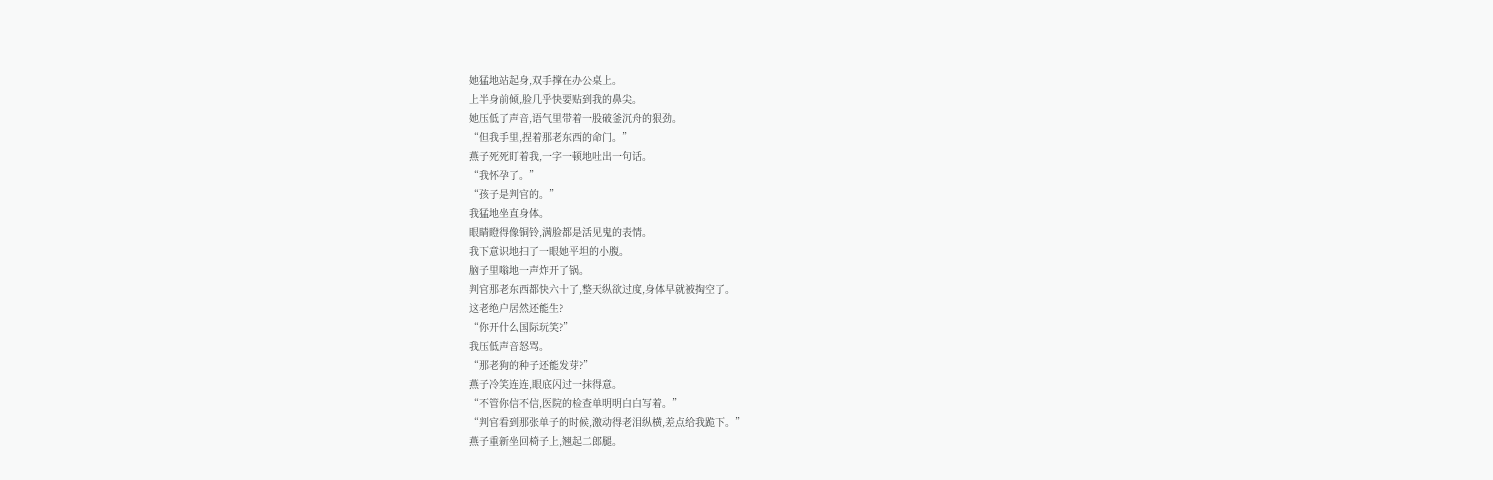她猛地站起身,双手撑在办公桌上。
上半身前倾,脸几乎快要贴到我的鼻尖。
她压低了声音,语气里带着一股破釜沉舟的狠劲。
“但我手里,捏着那老东西的命门。”
燕子死死盯着我,一字一顿地吐出一句话。
“我怀孕了。”
“孩子是判官的。”
我猛地坐直身体。
眼睛瞪得像铜铃,满脸都是活见鬼的表情。
我下意识地扫了一眼她平坦的小腹。
脑子里嗡地一声炸开了锅。
判官那老东西都快六十了,整天纵欲过度,身体早就被掏空了。
这老绝户居然还能生?
“你开什么国际玩笑?”
我压低声音怒骂。
“那老狗的种子还能发芽?”
燕子冷笑连连,眼底闪过一抹得意。
“不管你信不信,医院的检查单明明白白写着。”
“判官看到那张单子的时候,激动得老泪纵横,差点给我跪下。”
燕子重新坐回椅子上,翘起二郎腿。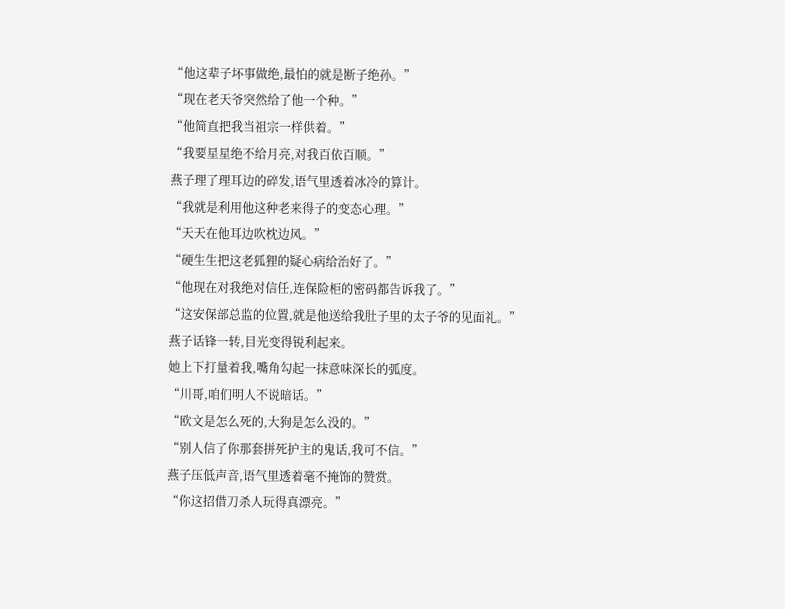“他这辈子坏事做绝,最怕的就是断子绝孙。”
“现在老天爷突然给了他一个种。”
“他简直把我当祖宗一样供着。”
“我要星星绝不给月亮,对我百依百顺。”
燕子理了理耳边的碎发,语气里透着冰冷的算计。
“我就是利用他这种老来得子的变态心理。”
“天天在他耳边吹枕边风。”
“硬生生把这老狐狸的疑心病给治好了。”
“他现在对我绝对信任,连保险柜的密码都告诉我了。”
“这安保部总监的位置,就是他送给我肚子里的太子爷的见面礼。”
燕子话锋一转,目光变得锐利起来。
她上下打量着我,嘴角勾起一抹意味深长的弧度。
“川哥,咱们明人不说暗话。”
“欧文是怎么死的,大狗是怎么没的。”
“别人信了你那套拼死护主的鬼话,我可不信。”
燕子压低声音,语气里透着毫不掩饰的赞赏。
“你这招借刀杀人玩得真漂亮。”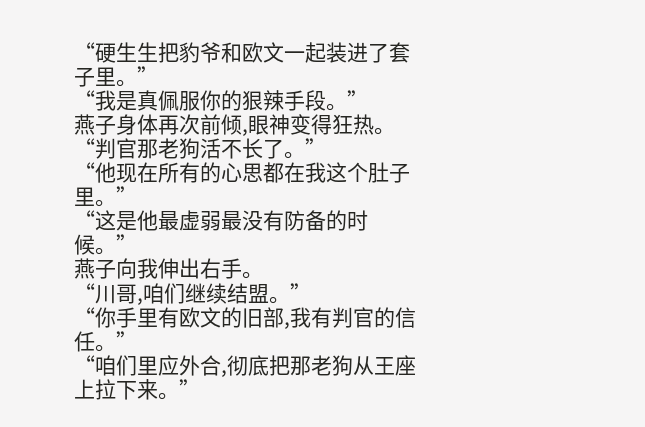“硬生生把豹爷和欧文一起装进了套子里。”
“我是真佩服你的狠辣手段。”
燕子身体再次前倾,眼神变得狂热。
“判官那老狗活不长了。”
“他现在所有的心思都在我这个肚子里。”
“这是他最虚弱最没有防备的时候。”
燕子向我伸出右手。
“川哥,咱们继续结盟。”
“你手里有欧文的旧部,我有判官的信任。”
“咱们里应外合,彻底把那老狗从王座上拉下来。”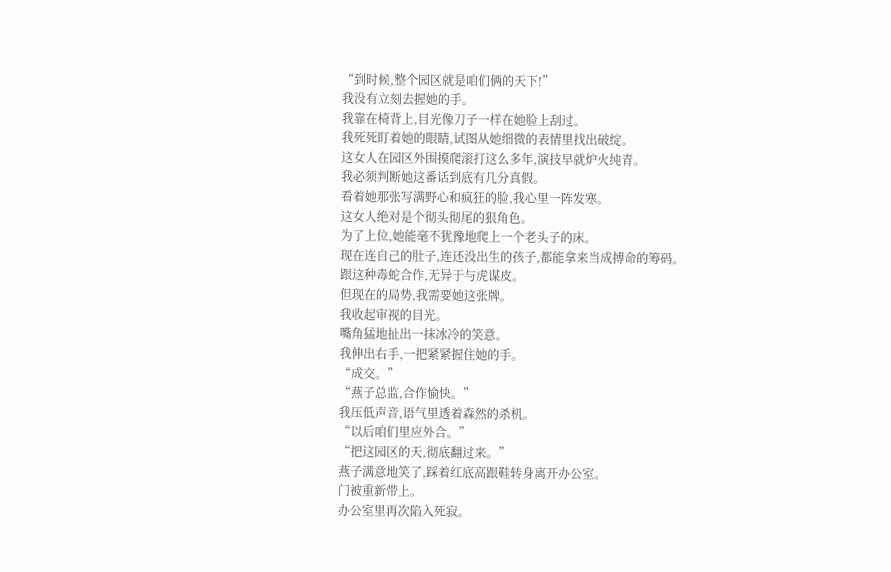“到时候,整个园区就是咱们俩的天下!”
我没有立刻去握她的手。
我靠在椅背上,目光像刀子一样在她脸上刮过。
我死死盯着她的眼睛,试图从她细微的表情里找出破绽。
这女人在园区外围摸爬滚打这么多年,演技早就炉火纯青。
我必须判断她这番话到底有几分真假。
看着她那张写满野心和疯狂的脸,我心里一阵发寒。
这女人绝对是个彻头彻尾的狠角色。
为了上位,她能毫不犹豫地爬上一个老头子的床。
现在连自己的肚子,连还没出生的孩子,都能拿来当成搏命的筹码。
跟这种毒蛇合作,无异于与虎谋皮。
但现在的局势,我需要她这张牌。
我收起审视的目光。
嘴角猛地扯出一抹冰冷的笑意。
我伸出右手,一把紧紧握住她的手。
“成交。”
“燕子总监,合作愉快。”
我压低声音,语气里透着森然的杀机。
“以后咱们里应外合。”
“把这园区的天,彻底翻过来。”
燕子满意地笑了,踩着红底高跟鞋转身离开办公室。
门被重新带上。
办公室里再次陷入死寂。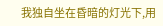我独自坐在昏暗的灯光下,用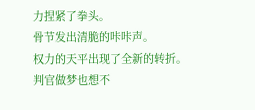力捏紧了拳头。
骨节发出清脆的咔咔声。
权力的天平出现了全新的转折。
判官做梦也想不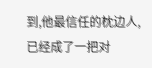到,他最信任的枕边人,已经成了一把对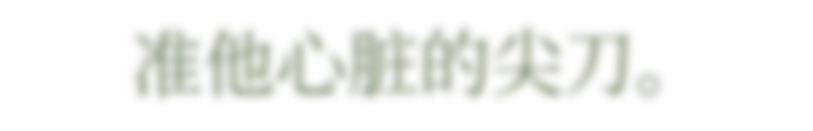准他心脏的尖刀。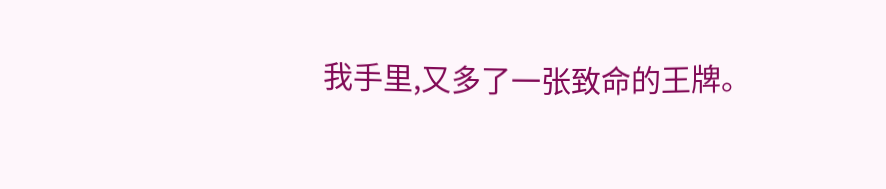我手里,又多了一张致命的王牌。